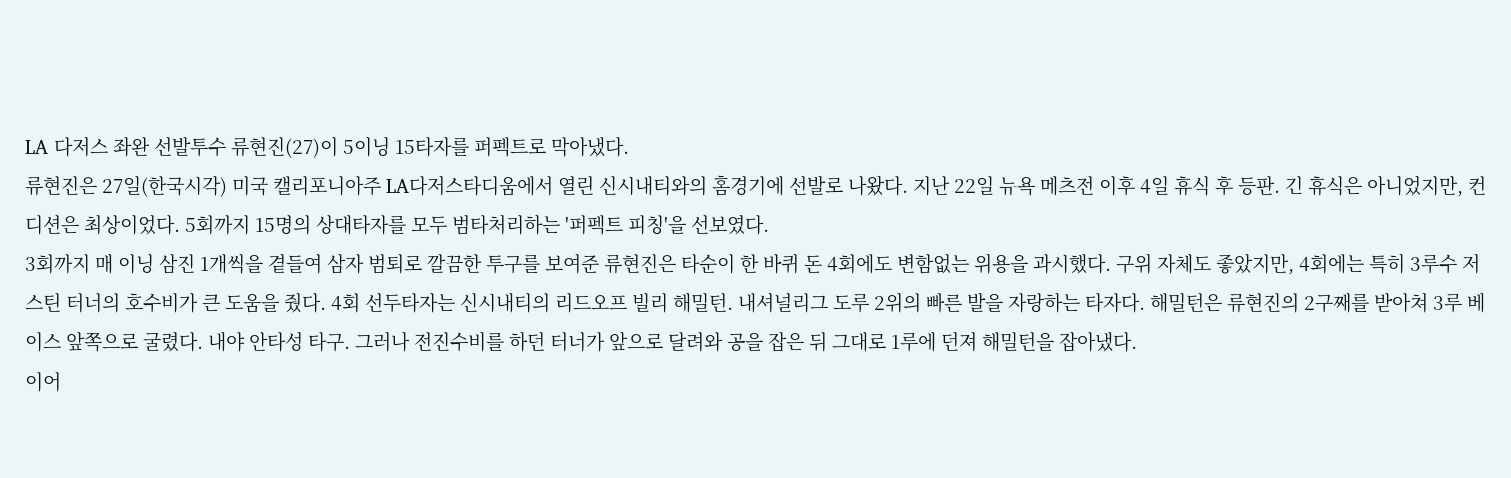LA 다저스 좌완 선발투수 류현진(27)이 5이닝 15타자를 퍼펙트로 막아냈다.
류현진은 27일(한국시각) 미국 캘리포니아주 LA다저스타디움에서 열린 신시내티와의 홈경기에 선발로 나왔다. 지난 22일 뉴욕 메츠전 이후 4일 휴식 후 등판. 긴 휴식은 아니었지만, 컨디션은 최상이었다. 5회까지 15명의 상대타자를 모두 범타처리하는 '퍼펙트 피칭'을 선보였다.
3회까지 매 이닝 삼진 1개씩을 곁들여 삼자 범퇴로 깔끔한 투구를 보여준 류현진은 타순이 한 바퀴 돈 4회에도 변함없는 위용을 과시했다. 구위 자체도 좋았지만, 4회에는 특히 3루수 저스틴 터너의 호수비가 큰 도움을 줬다. 4회 선두타자는 신시내티의 리드오프 빌리 해밀턴. 내셔널리그 도루 2위의 빠른 발을 자랑하는 타자다. 해밀턴은 류현진의 2구째를 받아쳐 3루 베이스 앞쪽으로 굴렸다. 내야 안타성 타구. 그러나 전진수비를 하던 터너가 앞으로 달려와 공을 잡은 뒤 그대로 1루에 던져 해밀턴을 잡아냈다.
이어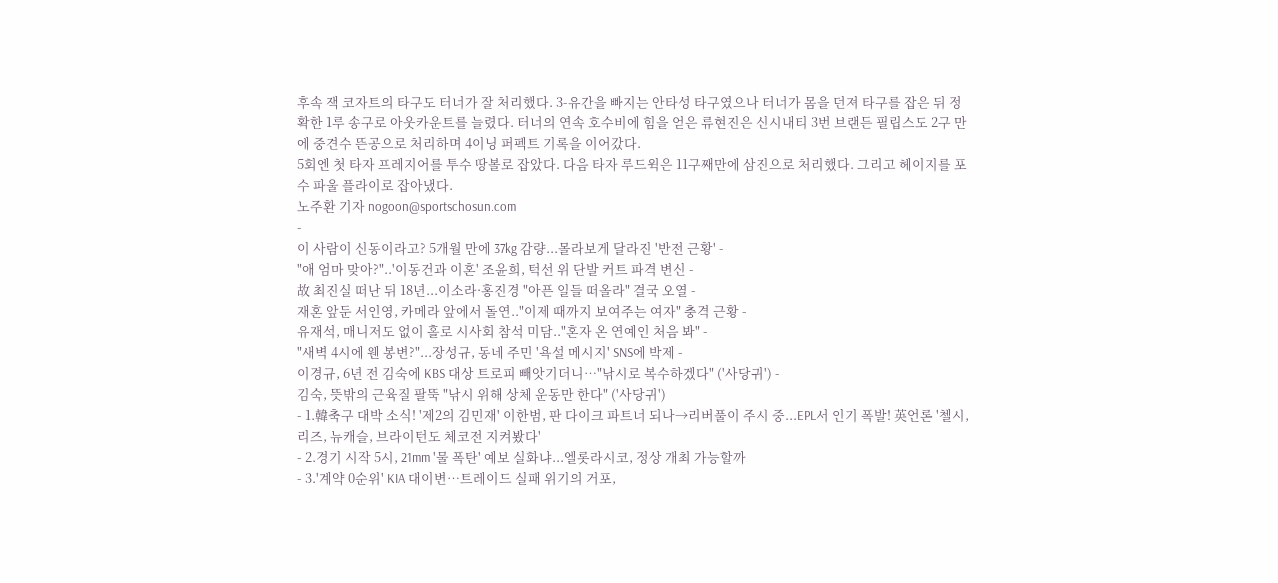후속 잭 코자트의 타구도 터너가 잘 처리했다. 3-유간을 빠지는 안타성 타구였으나 터너가 몸을 던져 타구를 잡은 뒤 정확한 1루 송구로 아웃카운트를 늘렸다. 터너의 연속 호수비에 힘을 얻은 류현진은 신시내티 3번 브랜든 필립스도 2구 만에 중견수 뜬공으로 처리하며 4이닝 퍼펙트 기록을 이어갔다.
5회엔 첫 타자 프레지어를 투수 땅볼로 잡았다. 다음 타자 루드윅은 11구째만에 삼진으로 처리했다. 그리고 헤이지를 포수 파울 플라이로 잡아냈다.
노주환 기자 nogoon@sportschosun.com
-
이 사람이 신동이라고? 5개월 만에 37kg 감량...몰라보게 달라진 '반전 근황' -
"애 엄마 맞아?"..'이동건과 이혼' 조윤희, 턱선 위 단발 커트 파격 변신 -
故 최진실 떠난 뒤 18년...이소라·홍진경 "아픈 일들 떠올라" 결국 오열 -
재혼 앞둔 서인영, 카메라 앞에서 돌연.."이제 때까지 보여주는 여자" 충격 근황 -
유재석, 매니저도 없이 홀로 시사회 참석 미담.."혼자 온 연예인 처음 봐" -
"새벽 4시에 웬 봉변?"...장성규, 동네 주민 '욕설 메시지' SNS에 박제 -
이경규, 6년 전 김숙에 KBS 대상 트로피 빼앗기더니…"낚시로 복수하겠다" ('사당귀') -
김숙, 뜻밖의 근육질 팔뚝 "낚시 위해 상체 운동만 한다" ('사당귀')
- 1.韓축구 대박 소식! '제2의 김민재' 이한범, 판 다이크 파트너 되나→리버풀이 주시 중...EPL서 인기 폭발! 英언론 '첼시, 리즈, 뉴캐슬, 브라이턴도 체코전 지켜봤다'
- 2.경기 시작 5시, 21mm '물 폭탄' 예보 실화냐...엘롯라시코, 정상 개최 가능할까
- 3.'계약 0순위' KIA 대이변…트레이드 실패 위기의 거포,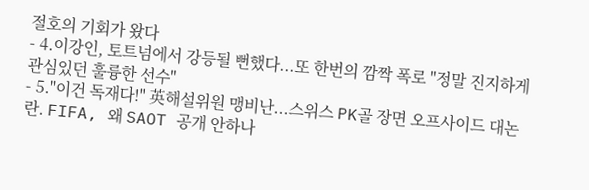절호의 기회가 왔다
- 4.이강인, 토트넘에서 강등될 뻔했다...또 한번의 깜짝 폭로 "정말 진지하게 관심있던 훌륭한 선수"
- 5."이건 독재다!" 英해설위원 맹비난...스위스 PK골 장면 오프사이드 대논란. FIFA, 왜 SAOT 공개 안하나